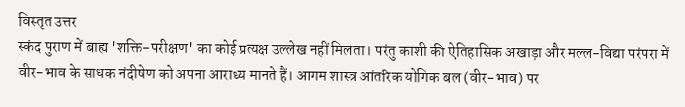विस्तृत उत्तर
स्कंद पुराण में बाह्य 'शक्ति-परीक्षण' का कोई प्रत्यक्ष उल्लेख नहीं मिलता। परंतु काशी की ऐतिहासिक अखाड़ा और मल्ल-विद्या परंपरा में वीर-भाव के साधक नंदीषेण को अपना आराध्य मानते हैं। आगम शास्त्र आंतरिक योगिक बल (वीर-भाव) पर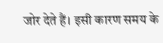जोर देते हैं। इसी कारण समय के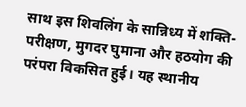साथ इस शिवलिंग के सान्निध्य में शक्ति-परीक्षण, मुगदर घुमाना और हठयोग की परंपरा विकसित हुई। यह स्थानीय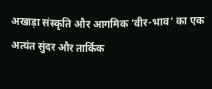अखाड़ा संस्कृति और आगमिक 'वीर-भाव' का एक अत्यंत सुंदर और तार्किक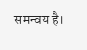समन्वय है।